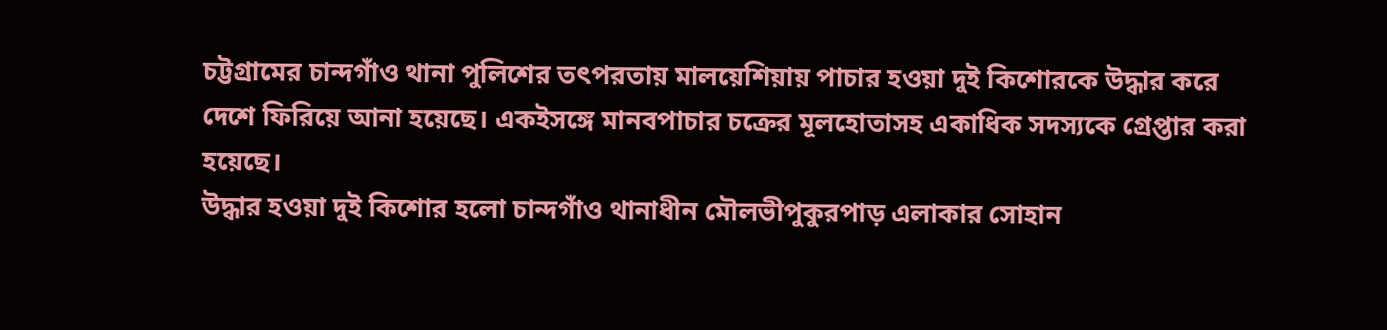চট্টগ্রামের চান্দগাঁও থানা পুলিশের তৎপরতায় মালয়েশিয়ায় পাচার হওয়া দুই কিশোরকে উদ্ধার করে দেশে ফিরিয়ে আনা হয়েছে। একইসঙ্গে মানবপাচার চক্রের মূলহোতাসহ একাধিক সদস্যকে গ্রেপ্তার করা হয়েছে।
উদ্ধার হওয়া দুই কিশোর হলো চান্দগাঁও থানাধীন মৌলভীপুকুরপাড় এলাকার সোহান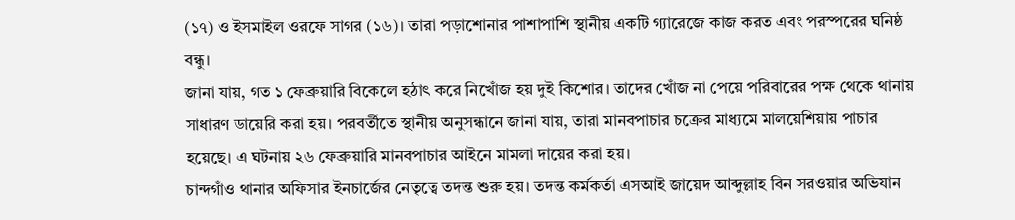(১৭) ও ইসমাইল ওরফে সাগর (১৬)। তারা পড়াশোনার পাশাপাশি স্থানীয় একটি গ্যারেজে কাজ করত এবং পরস্পরের ঘনিষ্ঠ বন্ধু।
জানা যায়, গত ১ ফেব্রুয়ারি বিকেলে হঠাৎ করে নিখোঁজ হয় দুই কিশোর। তাদের খোঁজ না পেয়ে পরিবারের পক্ষ থেকে থানায় সাধারণ ডায়েরি করা হয়। পরবর্তীতে স্থানীয় অনুসন্ধানে জানা যায়, তারা মানবপাচার চক্রের মাধ্যমে মালয়েশিয়ায় পাচার হয়েছে। এ ঘটনায় ২৬ ফেব্রুয়ারি মানবপাচার আইনে মামলা দায়ের করা হয়।
চান্দগাঁও থানার অফিসার ইনচার্জের নেতৃত্বে তদন্ত শুরু হয়। তদন্ত কর্মকর্তা এসআই জায়েদ আব্দুল্লাহ বিন সরওয়ার অভিযান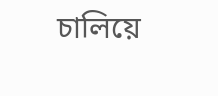চালিয়ে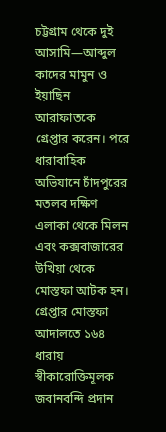চট্টগ্রাম থেকে দুই আসামি—আব্দুল কাদের মামুন ও ইয়াছিন আরাফাতকে গ্রেপ্তার করেন। পরে ধারাবাহিক অভিযানে চাঁদপুরের মতলব দক্ষিণ এলাকা থেকে মিলন এবং কক্সবাজারের উখিয়া থেকে মোস্তফা আটক হন।
গ্রেপ্তার মোস্তফা আদালতে ১৬৪ ধারায় স্বীকারোক্তিমূলক জবানবন্দি প্রদান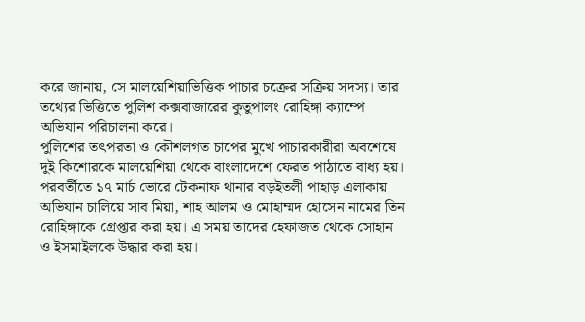করে জানায়, সে মালয়েশিয়াভিত্তিক পাচার চক্রের সক্রিয় সদস্য। তার তথ্যের ভিত্তিতে পুলিশ কক্সবাজারের কুতুপালং রোহিঙ্গা ক্যাম্পে অভিযান পরিচালনা করে।
পুলিশের তৎপরতা ও কৌশলগত চাপের মুখে পাচারকারীরা অবশেষে দুই কিশোরকে মালয়েশিয়া থেকে বাংলাদেশে ফেরত পাঠাতে বাধ্য হয়। পরবর্তীতে ১৭ মার্চ ভোরে টেকনাফ থানার বড়ইতলী পাহাড় এলাকায় অভিযান চালিয়ে সাব মিয়া, শাহ আলম ও মোহাম্মদ হোসেন নামের তিন রোহিঙ্গাকে গ্রেপ্তার করা হয়। এ সময় তাদের হেফাজত থেকে সোহান ও ইসমাইলকে উদ্ধার করা হয়।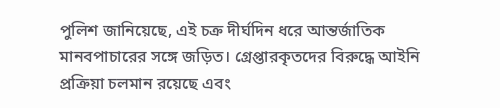পুলিশ জানিয়েছে, এই চক্র দীর্ঘদিন ধরে আন্তর্জাতিক মানবপাচারের সঙ্গে জড়িত। গ্রেপ্তারকৃতদের বিরুদ্ধে আইনি প্রক্রিয়া চলমান রয়েছে এবং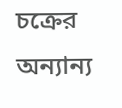চক্রের অন্যান্য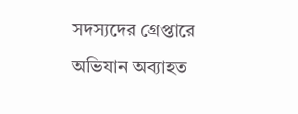সদস্যদের গ্রেপ্তারে অভিযান অব্যাহত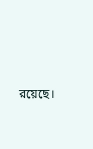রয়েছে।